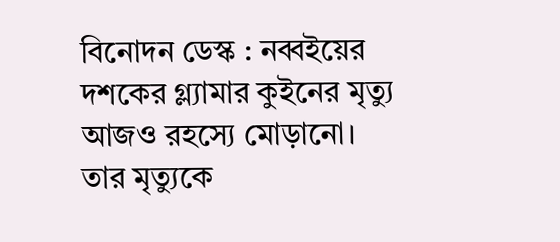বিনোদন ডেস্ক : নব্বইয়ের দশকের গ্ল্যামার কুইনের মৃত্যু আজও রহস্যে মোড়ানো। তার মৃত্যুকে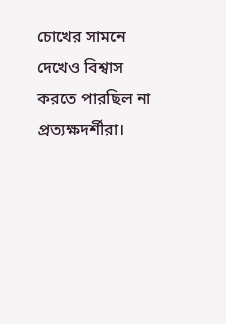চোখের সামনে দেখেও বিশ্বাস করতে পারছিল না প্রত্যক্ষদর্শীরা।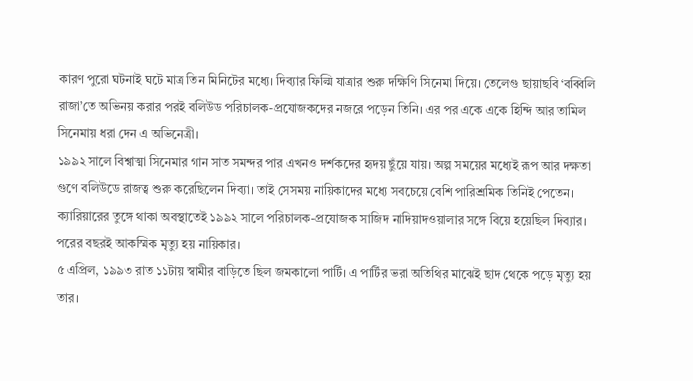কারণ পুরো ঘটনাই ঘটে মাত্র তিন মিনিটের মধ্যে। দিব্যার ফিল্মি যাত্রার শুরু দক্ষিণি সিনেমা দিয়ে। তেলেগু ছায়াছবি ‘বব্বিলি রাজা’তে অভিনয় করার পরই বলিউড পরিচালক-প্রযোজকদের নজরে পড়েন তিনি। এর পর একে একে হিন্দি আর তামিল সিনেমায় ধরা দেন এ অভিনেত্রী।
১৯৯২ সালে বিশ্বাত্মা সিনেমার গান সাত সমন্দর পার এখনও দর্শকদের হৃদয় ছুঁয়ে যায়। অল্প সময়ের মধ্যেই রূপ আর দক্ষতা গুণে বলিউডে রাজত্ব শুরু করেছিলেন দিব্যা। তাই সেসময় নায়িকাদের মধ্যে সবচেয়ে বেশি পারিশ্রমিক তিনিই পেতেন। ক্যারিয়ারের তুঙ্গে থাকা অবস্থাতেই ১৯৯২ সালে পরিচালক-প্রযোজক সাজিদ নাদিয়াদওয়ালার সঙ্গে বিয়ে হয়েছিল দিব্যার। পরের বছরই আকস্মিক মৃত্যু হয় নায়িকার।
৫ এপ্রিল, ১৯৯৩ রাত ১১টায় স্বামীর বাড়িতে ছিল জমকালো পার্টি। এ পার্টির ভরা অতিথির মাঝেই ছাদ থেকে পড়ে মৃত্যু হয় তার।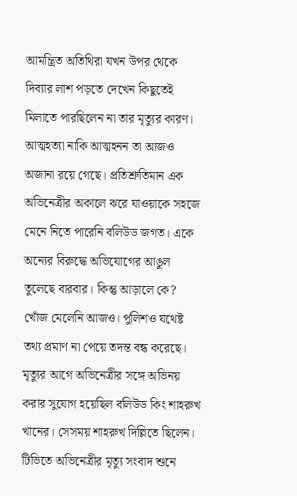আমন্ত্রিত অতিথিরা যখন উপর থেকে দিব্যার লাশ পড়তে দেখেন কিছুতেই মিলাতে পারছিলেন না তার মৃত্যুর কারণ। আত্মহত্যা নাকি আত্মহনন তা আজও অজানা রয়ে গেছে। প্রতিশ্রুতিমান এক অভিনেত্রীর অকালে ঝরে যাওয়াকে সহজে মেনে নিতে পারেনি বলিউড জগত। একে অন্যের বিরুদ্ধে অভিযোগের আঙুল তুলেছে বারবার। কিন্তু আড়ালে কে? খোঁজ মেলেনি আজও। পুলিশও যথেষ্ট তথ্য প্রমাণ না পেয়ে তদন্ত বন্ধ করেছে।
মৃত্যুর আগে অভিনেত্রীর সঙ্গে অভিনয় করার সুযোগ হয়েছিল বলিউড কিং শাহরুখ খানের। সেসময় শাহরুখ দিল্লিতে ছিলেন। টিভিতে অভিনেত্রীর মৃত্যু সংবাদ শুনে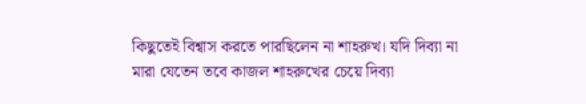কিছুতেই বিশ্বাস করতে পারছিলেন না শাহরুখ। যদি দিব্যা না মারা যেতেন তবে কাজল শাহরুখের চেয়ে দিব্যা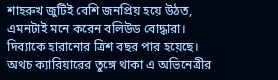শাহরুখ জুটিই বেশি জনপ্রিয় হয়ে উঠত, এমনটাই মনে করেন বলিউড বোদ্ধারা।
দিব্যাকে হারানোর ত্রিশ বছর পার হয়েছে। অথচ ক্যারিয়ারের তুঙ্গে থাকা এ অভিনেত্রীর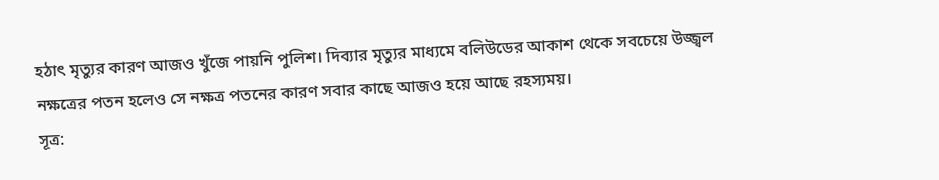হঠাৎ মৃত্যুর কারণ আজও খুঁজে পায়নি পুলিশ। দিব্যার মৃত্যুর মাধ্যমে বলিউডের আকাশ থেকে সবচেয়ে উজ্জ্বল নক্ষত্রের পতন হলেও সে নক্ষত্র পতনের কারণ সবার কাছে আজও হয়ে আছে রহস্যময়।
সূত্র: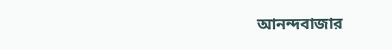আনন্দবাজার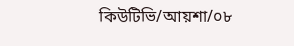কিউটিভি/আয়শা/০৮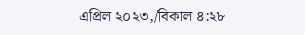এপ্রিল ২০২৩,/বিকাল ৪:২৮